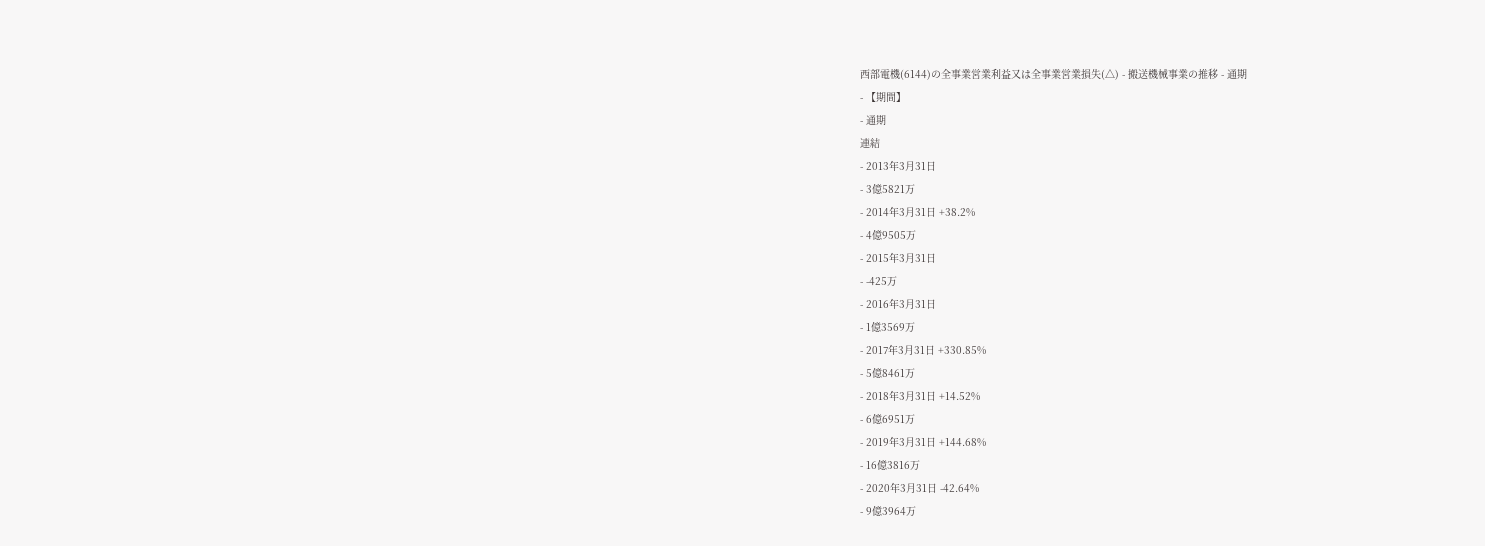西部電機(6144)の全事業営業利益又は全事業営業損失(△) - 搬送機械事業の推移 - 通期
- 【期間】
- 通期
連結
- 2013年3月31日
- 3億5821万
- 2014年3月31日 +38.2%
- 4億9505万
- 2015年3月31日
- -425万
- 2016年3月31日
- 1億3569万
- 2017年3月31日 +330.85%
- 5億8461万
- 2018年3月31日 +14.52%
- 6億6951万
- 2019年3月31日 +144.68%
- 16億3816万
- 2020年3月31日 -42.64%
- 9億3964万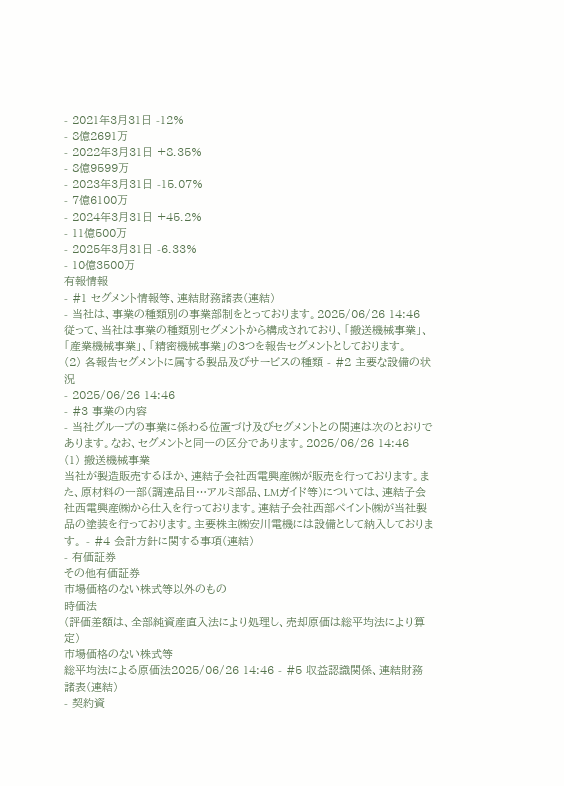- 2021年3月31日 -12%
- 8億2691万
- 2022年3月31日 +8.35%
- 8億9599万
- 2023年3月31日 -15.07%
- 7億6100万
- 2024年3月31日 +45.2%
- 11億500万
- 2025年3月31日 -6.33%
- 10億3500万
有報情報
- #1 セグメント情報等、連結財務諸表(連結)
- 当社は、事業の種類別の事業部制をとっております。2025/06/26 14:46
従って、当社は事業の種類別セグメントから構成されており、「搬送機械事業」、「産業機械事業」、「精密機械事業」の3つを報告セグメントとしております。
(2) 各報告セグメントに属する製品及びサービスの種類 - #2 主要な設備の状況
- 2025/06/26 14:46
- #3 事業の内容
- 当社グループの事業に係わる位置づけ及びセグメントとの関連は次のとおりであります。なお、セグメントと同一の区分であります。2025/06/26 14:46
(1) 搬送機械事業
当社が製造販売するほか、連結子会社西電興産㈱が販売を行っております。また、原材料の一部(調達品目…アルミ部品、LMガイド等)については、連結子会社西電興産㈱から仕入を行っております。連結子会社西部ペイント㈱が当社製品の塗装を行っております。主要株主㈱安川電機には設備として納入しております。 - #4 会計方針に関する事項(連結)
- 有価証券
その他有価証券
市場価格のない株式等以外のもの
時価法
(評価差額は、全部純資産直入法により処理し、売却原価は総平均法により算定)
市場価格のない株式等
総平均法による原価法2025/06/26 14:46 - #5 収益認識関係、連結財務諸表(連結)
- 契約資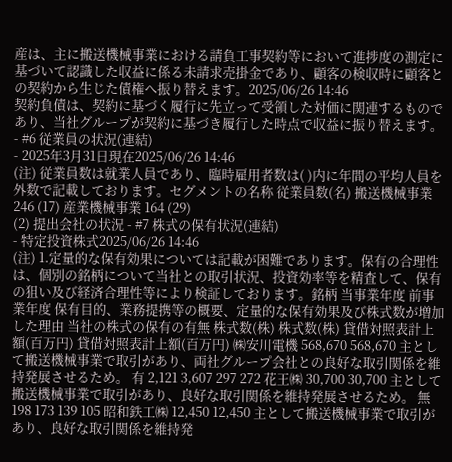産は、主に搬送機械事業における請負工事契約等において進捗度の測定に基づいて認識した収益に係る未請求売掛金であり、顧客の検収時に顧客との契約から生じた債権へ振り替えます。2025/06/26 14:46
契約負債は、契約に基づく履行に先立って受領した対価に関連するものであり、当社グループが契約に基づき履行した時点で収益に振り替えます。 - #6 従業員の状況(連結)
- 2025年3月31日現在2025/06/26 14:46
(注) 従業員数は就業人員であり、臨時雇用者数は( )内に年間の平均人員を外数で記載しております。セグメントの名称 従業員数(名) 搬送機械事業 246 (17) 産業機械事業 164 (29)
(2) 提出会社の状況 - #7 株式の保有状況(連結)
- 特定投資株式2025/06/26 14:46
(注) 1.定量的な保有効果については記載が困難であります。保有の合理性は、個別の銘柄について当社との取引状況、投資効率等を精査して、保有の狙い及び経済合理性等により検証しております。銘柄 当事業年度 前事業年度 保有目的、業務提携等の概要、定量的な保有効果及び株式数が増加した理由 当社の株式の保有の有無 株式数(株) 株式数(株) 貸借対照表計上額(百万円) 貸借対照表計上額(百万円) ㈱安川電機 568,670 568,670 主として搬送機械事業で取引があり、両社グループ会社との良好な取引関係を維持発展させるため。 有 2,121 3,607 297 272 花王㈱ 30,700 30,700 主として搬送機械事業で取引があり、良好な取引関係を維持発展させるため。 無 198 173 139 105 昭和鉄工㈱ 12,450 12,450 主として搬送機械事業で取引があり、良好な取引関係を維持発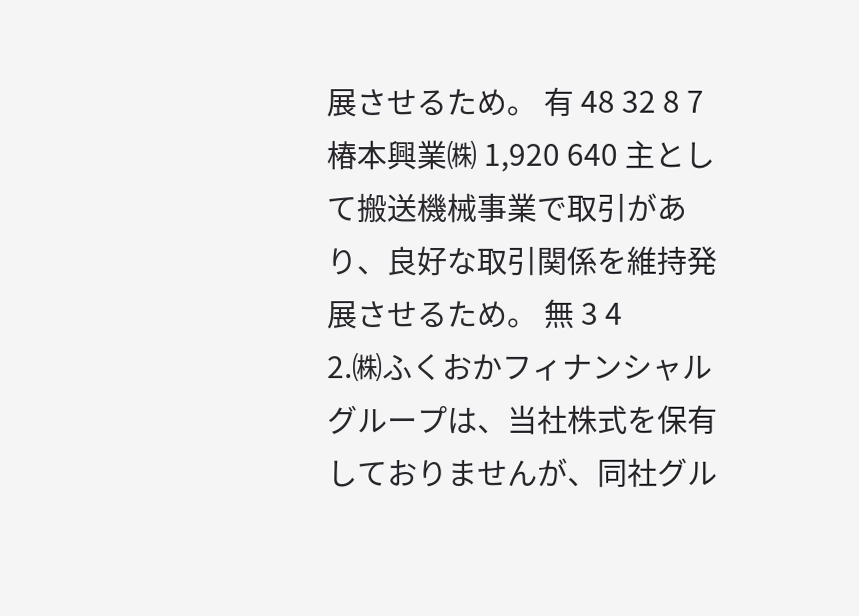展させるため。 有 48 32 8 7 椿本興業㈱ 1,920 640 主として搬送機械事業で取引があり、良好な取引関係を維持発展させるため。 無 3 4
2.㈱ふくおかフィナンシャルグループは、当社株式を保有しておりませんが、同社グル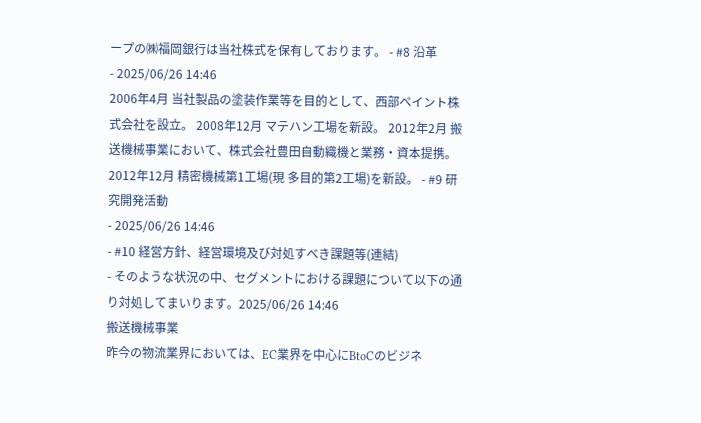ープの㈱福岡銀行は当社株式を保有しております。 - #8 沿革
- 2025/06/26 14:46
2006年4月 当社製品の塗装作業等を目的として、西部ペイント株式会社を設立。 2008年12月 マテハン工場を新設。 2012年2月 搬送機械事業において、株式会社豊田自動織機と業務・資本提携。 2012年12月 精密機械第1工場(現 多目的第2工場)を新設。 - #9 研究開発活動
- 2025/06/26 14:46
- #10 経営方針、経営環境及び対処すべき課題等(連結)
- そのような状況の中、セグメントにおける課題について以下の通り対処してまいります。2025/06/26 14:46
搬送機械事業
昨今の物流業界においては、EC業界を中心にBtoCのビジネ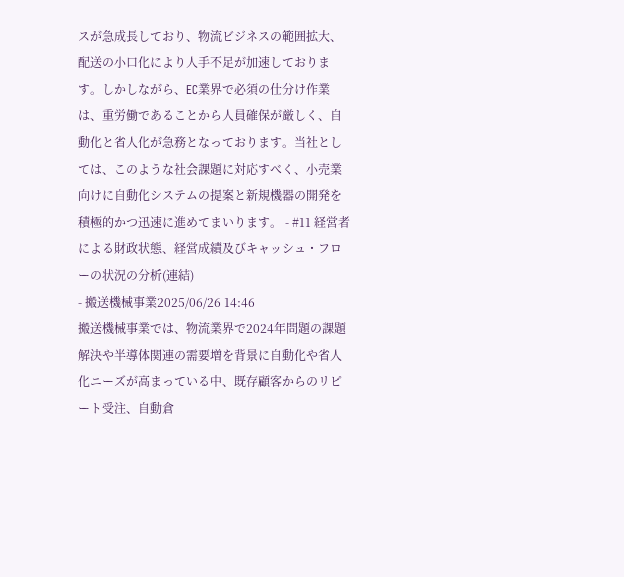スが急成長しており、物流ビジネスの範囲拡大、配送の小口化により人手不足が加速しております。しかしながら、EC業界で必須の仕分け作業は、重労働であることから人員確保が厳しく、自動化と省人化が急務となっております。当社としては、このような社会課題に対応すべく、小売業向けに自動化システムの提案と新規機器の開発を積極的かつ迅速に進めてまいります。 - #11 経営者による財政状態、経営成績及びキャッシュ・フローの状況の分析(連結)
- 搬送機械事業2025/06/26 14:46
搬送機械事業では、物流業界で2024年問題の課題解決や半導体関連の需要増を背景に自動化や省人化ニーズが高まっている中、既存顧客からのリピート受注、自動倉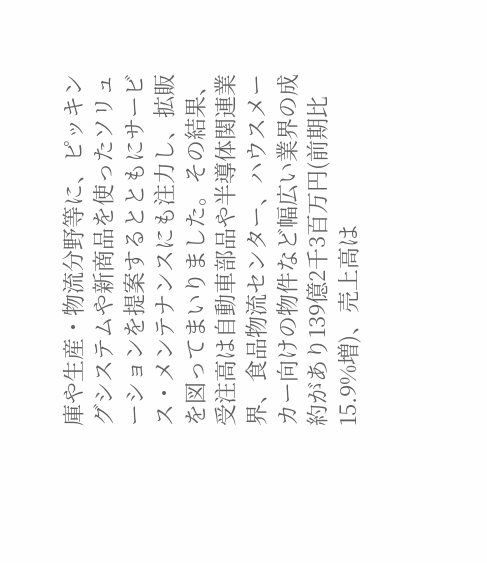庫や生産・物流分野等に、ピッキングシステムや新商品を使ったソリューションを提案するとともにサービス・メンテナンスにも注力し、拡販を図ってまいりました。その結果、受注高は自動車部品や半導体関連業界、食品物流センター、ハウスメーカー向けの物件など幅広い業界の成約があり139億2千3百万円(前期比15.9%増)、売上高は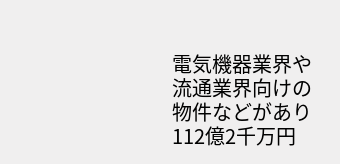電気機器業界や流通業界向けの物件などがあり112億2千万円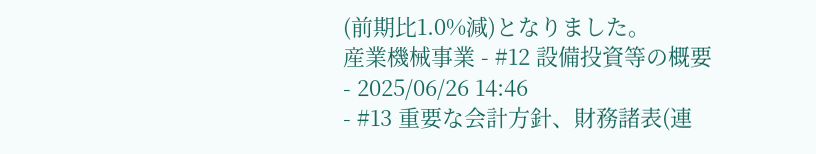(前期比1.0%減)となりました。
産業機械事業 - #12 設備投資等の概要
- 2025/06/26 14:46
- #13 重要な会計方針、財務諸表(連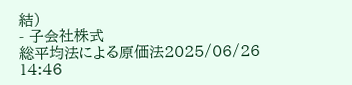結)
- 子会社株式
総平均法による原価法2025/06/26 14:46